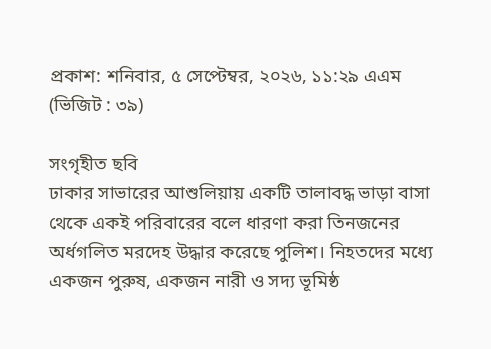প্রকাশ: শনিবার, ৫ সেপ্টেম্বর, ২০২৬, ১১:২৯ এএম (ভিজিট : ৩৯)

সংগৃহীত ছবি
ঢাকার সাভারের আশুলিয়ায় একটি তালাবদ্ধ ভাড়া বাসা থেকে একই পরিবারের বলে ধারণা করা তিনজনের অর্ধগলিত মরদেহ উদ্ধার করেছে পুলিশ। নিহতদের মধ্যে একজন পুরুষ, একজন নারী ও সদ্য ভূমিষ্ঠ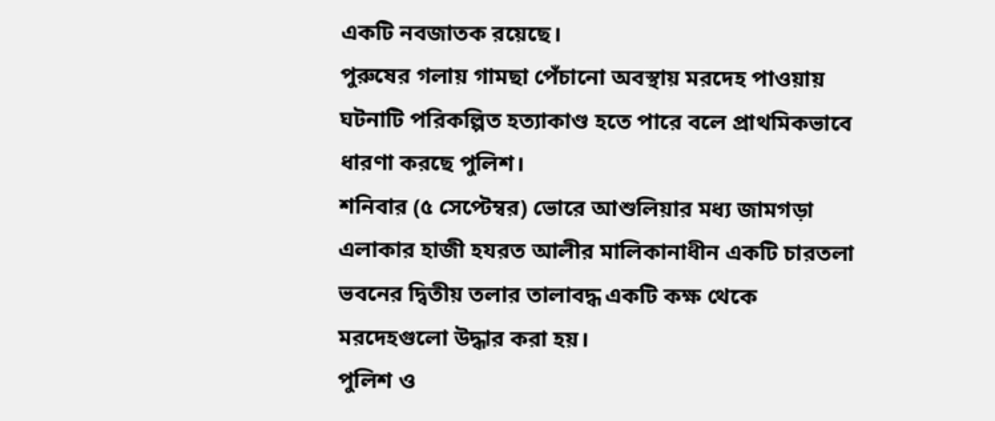একটি নবজাতক রয়েছে।
পুরুষের গলায় গামছা পেঁচানো অবস্থায় মরদেহ পাওয়ায় ঘটনাটি পরিকল্পিত হত্যাকাণ্ড হতে পারে বলে প্রাথমিকভাবে ধারণা করছে পুলিশ।
শনিবার (৫ সেপ্টেম্বর) ভোরে আশুলিয়ার মধ্য জামগড়া এলাকার হাজী হযরত আলীর মালিকানাধীন একটি চারতলা ভবনের দ্বিতীয় তলার তালাবদ্ধ একটি কক্ষ থেকে মরদেহগুলো উদ্ধার করা হয়।
পুলিশ ও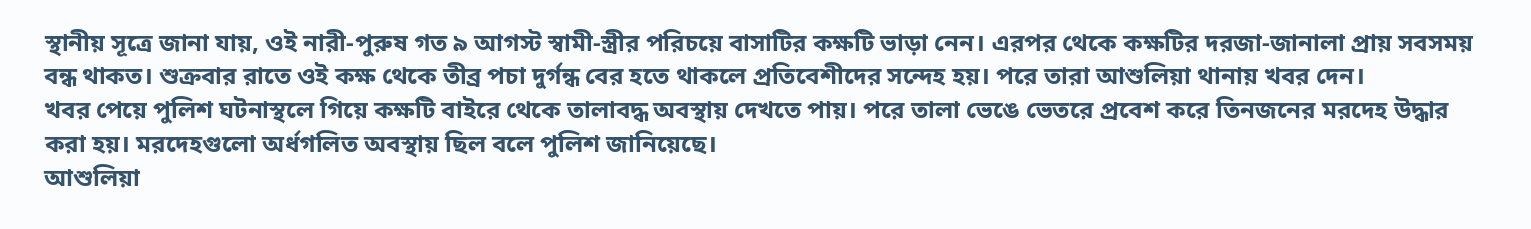স্থানীয় সূত্রে জানা যায়, ওই নারী-পুরুষ গত ৯ আগস্ট স্বামী-স্ত্রীর পরিচয়ে বাসাটির কক্ষটি ভাড়া নেন। এরপর থেকে কক্ষটির দরজা-জানালা প্রায় সবসময় বন্ধ থাকত। শুক্রবার রাতে ওই কক্ষ থেকে তীব্র পচা দুর্গন্ধ বের হতে থাকলে প্রতিবেশীদের সন্দেহ হয়। পরে তারা আশুলিয়া থানায় খবর দেন।
খবর পেয়ে পুলিশ ঘটনাস্থলে গিয়ে কক্ষটি বাইরে থেকে তালাবদ্ধ অবস্থায় দেখতে পায়। পরে তালা ভেঙে ভেতরে প্রবেশ করে তিনজনের মরদেহ উদ্ধার করা হয়। মরদেহগুলো অর্ধগলিত অবস্থায় ছিল বলে পুলিশ জানিয়েছে।
আশুলিয়া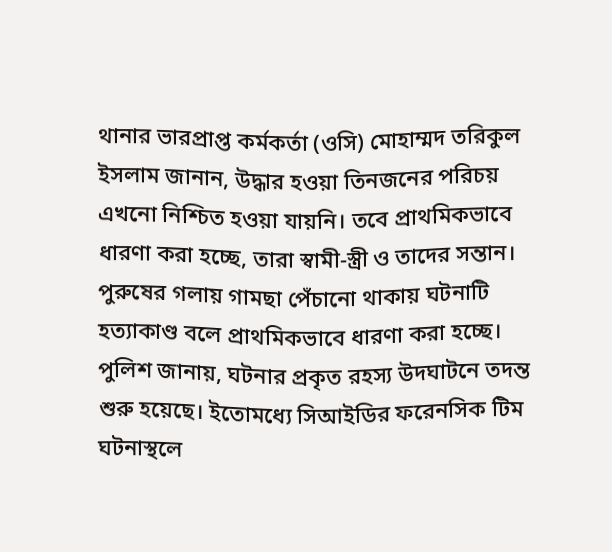থানার ভারপ্রাপ্ত কর্মকর্তা (ওসি) মোহাম্মদ তরিকুল ইসলাম জানান, উদ্ধার হওয়া তিনজনের পরিচয় এখনো নিশ্চিত হওয়া যায়নি। তবে প্রাথমিকভাবে ধারণা করা হচ্ছে, তারা স্বামী-স্ত্রী ও তাদের সন্তান। পুরুষের গলায় গামছা পেঁচানো থাকায় ঘটনাটি হত্যাকাণ্ড বলে প্রাথমিকভাবে ধারণা করা হচ্ছে।
পুলিশ জানায়, ঘটনার প্রকৃত রহস্য উদঘাটনে তদন্ত শুরু হয়েছে। ইতোমধ্যে সিআইডির ফরেনসিক টিম ঘটনাস্থলে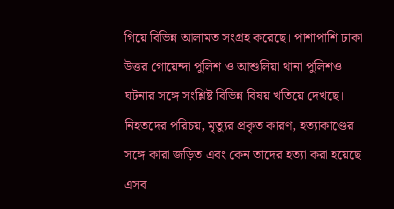গিয়ে বিভিন্ন আলামত সংগ্রহ করেছে। পাশাপাশি ঢাকা উত্তর গোয়েন্দা পুলিশ ও আশুলিয়া থানা পুলিশও ঘটনার সঙ্গে সংশ্লিষ্ট বিভিন্ন বিষয় খতিয়ে দেখছে।
নিহতদের পরিচয়, মৃত্যুর প্রকৃত কারণ, হত্যাকাণ্ডের সঙ্গে কারা জড়িত এবং কেন তাদের হত্যা করা হয়েছে এসব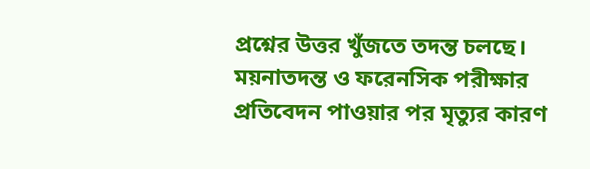প্রশ্নের উত্তর খুঁজতে তদন্ত চলছে। ময়নাতদন্ত ও ফরেনসিক পরীক্ষার প্রতিবেদন পাওয়ার পর মৃত্যুর কারণ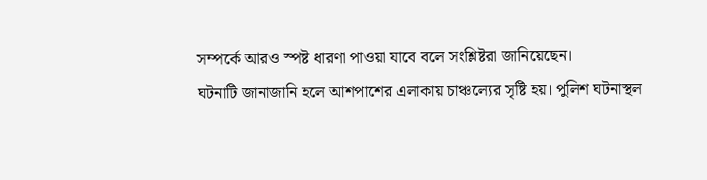সম্পর্কে আরও স্পষ্ট ধারণা পাওয়া যাবে বলে সংশ্লিষ্টরা জানিয়েছেন।
ঘটনাটি জানাজানি হলে আশপাশের এলাকায় চাঞ্চল্যের সৃষ্টি হয়। পুলিশ ঘটনাস্থল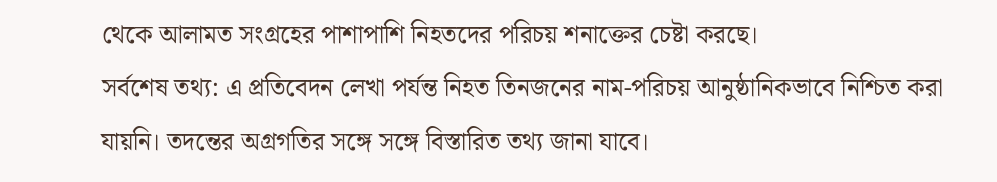থেকে আলামত সংগ্রহের পাশাপাশি নিহতদের পরিচয় শনাক্তের চেষ্টা করছে।
সর্বশেষ তথ্য: এ প্রতিবেদন লেখা পর্যন্ত নিহত তিনজনের নাম-পরিচয় আনুষ্ঠানিকভাবে নিশ্চিত করা যায়নি। তদন্তের অগ্রগতির সঙ্গে সঙ্গে বিস্তারিত তথ্য জানা যাবে।